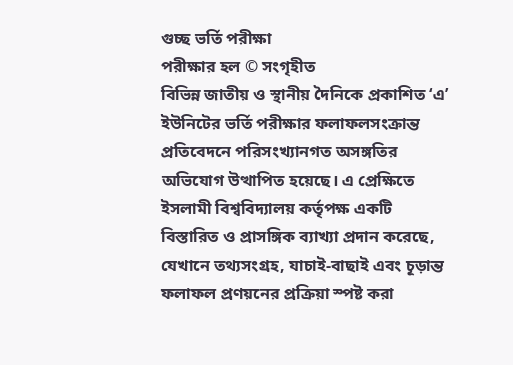গুচ্ছ ভর্তি পরীক্ষা
পরীক্ষার হল © সংগৃহীত
বিভিন্ন জাতীয় ও স্থানীয় দৈনিকে প্রকাশিত ‘এ’ ইউনিটের ভর্তি পরীক্ষার ফলাফলসংক্রান্ত প্রতিবেদনে পরিসংখ্যানগত অসঙ্গতির অভিযোগ উত্থাপিত হয়েছে। এ প্রেক্ষিতে ইসলামী বিশ্ববিদ্যালয় কর্তৃপক্ষ একটি বিস্তারিত ও প্রাসঙ্গিক ব্যাখ্যা প্রদান করেছে, যেখানে তথ্যসংগ্রহ, যাচাই-বাছাই এবং চূড়ান্ত ফলাফল প্রণয়নের প্রক্রিয়া স্পষ্ট করা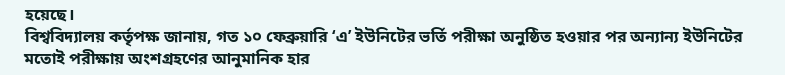হয়েছে।
বিশ্ববিদ্যালয় কর্তৃপক্ষ জানায়, গত ১০ ফেব্রুয়ারি ‘এ’ ইউনিটের ভর্তি পরীক্ষা অনুষ্ঠিত হওয়ার পর অন্যান্য ইউনিটের মতোই পরীক্ষায় অংশগ্রহণের আনুমানিক হার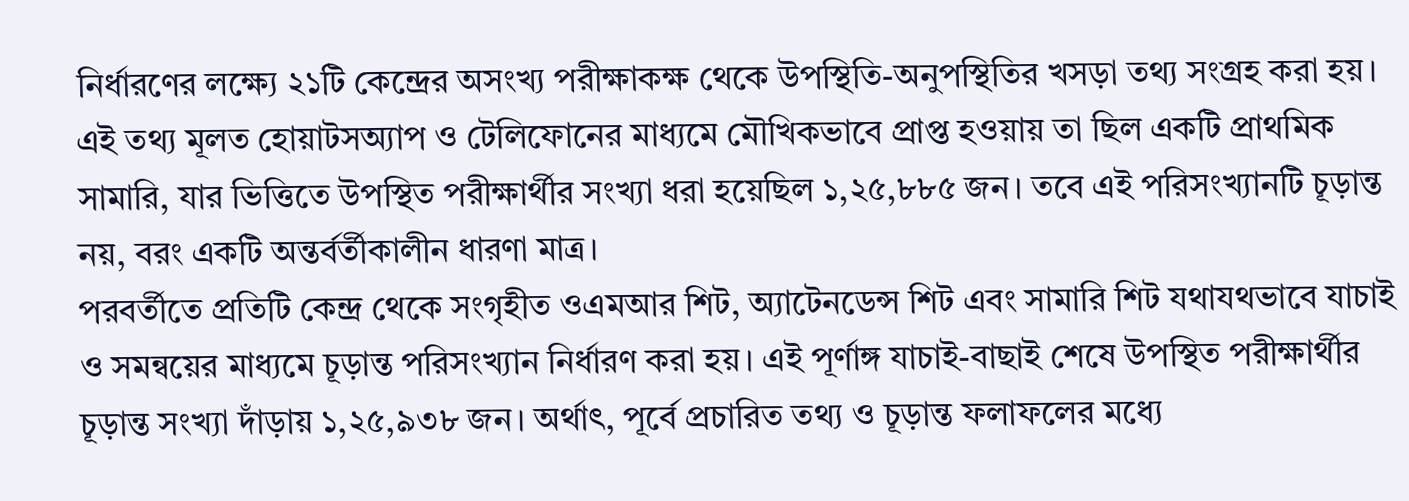নির্ধারণের লক্ষ্যে ২১টি কেন্দ্রের অসংখ্য পরীক্ষাকক্ষ থেকে উপস্থিতি-অনুপস্থিতির খসড়া তথ্য সংগ্রহ করা হয়। এই তথ্য মূলত হোয়াটসঅ্যাপ ও টেলিফোনের মাধ্যমে মৌখিকভাবে প্রাপ্ত হওয়ায় তা ছিল একটি প্রাথমিক সামারি, যার ভিত্তিতে উপস্থিত পরীক্ষার্থীর সংখ্যা ধরা হয়েছিল ১,২৫,৮৮৫ জন। তবে এই পরিসংখ্যানটি চূড়ান্ত নয়, বরং একটি অন্তর্বর্তীকালীন ধারণা মাত্র।
পরবর্তীতে প্রতিটি কেন্দ্র থেকে সংগৃহীত ওএমআর শিট, অ্যাটেনডেন্স শিট এবং সামারি শিট যথাযথভাবে যাচাই ও সমন্বয়ের মাধ্যমে চূড়ান্ত পরিসংখ্যান নির্ধারণ করা হয়। এই পূর্ণাঙ্গ যাচাই-বাছাই শেষে উপস্থিত পরীক্ষার্থীর চূড়ান্ত সংখ্যা দাঁড়ায় ১,২৫,৯৩৮ জন। অর্থাৎ, পূর্বে প্রচারিত তথ্য ও চূড়ান্ত ফলাফলের মধ্যে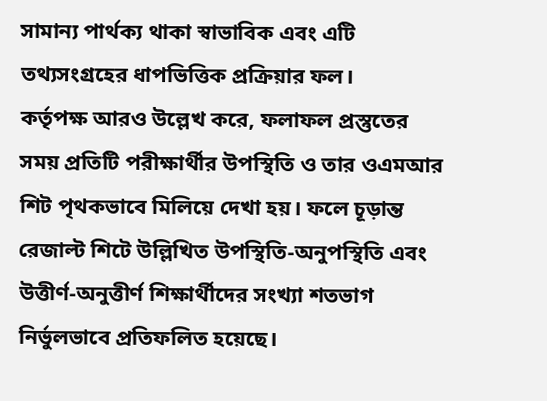সামান্য পার্থক্য থাকা স্বাভাবিক এবং এটি তথ্যসংগ্রহের ধাপভিত্তিক প্রক্রিয়ার ফল।
কর্তৃপক্ষ আরও উল্লেখ করে, ফলাফল প্রস্তুতের সময় প্রতিটি পরীক্ষার্থীর উপস্থিতি ও তার ওএমআর শিট পৃথকভাবে মিলিয়ে দেখা হয়। ফলে চূড়ান্ত রেজাল্ট শিটে উল্লিখিত উপস্থিতি-অনুপস্থিতি এবং উত্তীর্ণ-অনুত্তীর্ণ শিক্ষার্থীদের সংখ্যা শতভাগ নির্ভুলভাবে প্রতিফলিত হয়েছে।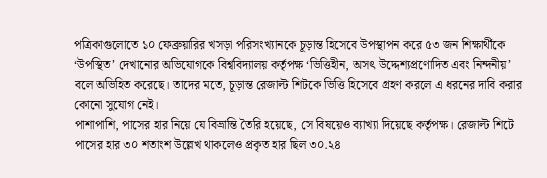পত্রিকাগুলোতে ১০ ফেব্রুয়ারির খসড়া পরিসংখ্যানকে চূড়ান্ত হিসেবে উপস্থাপন করে ৫৩ জন শিক্ষার্থীকে ‘উপস্থিত’ দেখানোর অভিযোগকে বিশ্ববিদ্যালয় কর্তৃপক্ষ ‘ভিত্তিহীন, অসৎ উদ্দেশ্যপ্রণোদিত এবং নিন্দনীয়’ বলে অভিহিত করেছে। তাদের মতে, চূড়ান্ত রেজাল্ট শিটকে ভিত্তি হিসেবে গ্রহণ করলে এ ধরনের দাবি করার কোনো সুযোগ নেই।
পাশাপাশি, পাসের হার নিয়ে যে বিভ্রান্তি তৈরি হয়েছে, সে বিষয়েও ব্যাখ্যা দিয়েছে কর্তৃপক্ষ। রেজাল্ট শিটে পাসের হার ৩০ শতাংশ উল্লেখ থাকলেও প্রকৃত হার ছিল ৩০.২৪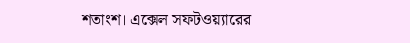শতাংশ। এক্সেল সফটওয়্যারের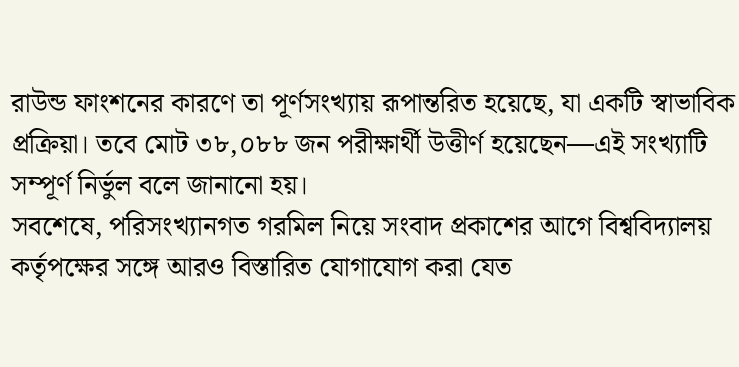রাউন্ড ফাংশনের কারণে তা পূর্ণসংখ্যায় রূপান্তরিত হয়েছে, যা একটি স্বাভাবিক প্রক্রিয়া। তবে মোট ৩৮,০৮৮ জন পরীক্ষার্থী উত্তীর্ণ হয়েছেন—এই সংখ্যাটি সম্পূর্ণ নির্ভুল বলে জানানো হয়।
সবশেষে, পরিসংখ্যানগত গরমিল নিয়ে সংবাদ প্রকাশের আগে বিশ্ববিদ্যালয় কর্তৃপক্ষের সঙ্গে আরও বিস্তারিত যোগাযোগ করা যেত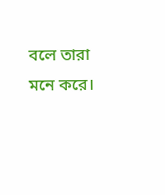বলে তারা মনে করে।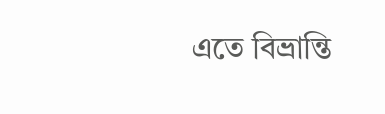এতে বিভ্রান্তি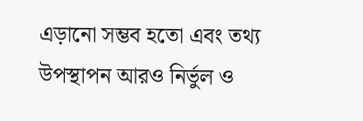এড়ানো সম্ভব হতো এবং তথ্য উপস্থাপন আরও নির্ভুল ও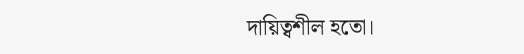দায়িত্বশীল হতো।